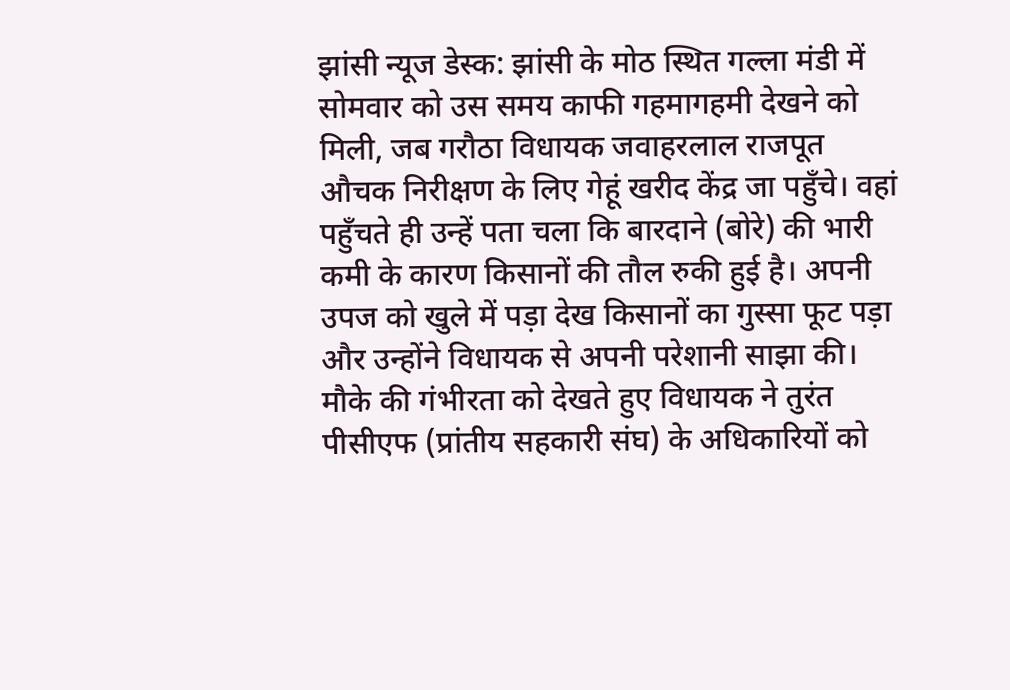झांसी न्यूज डेस्क: झांसी के मोठ स्थित गल्ला मंडी में सोमवार को उस समय काफी गहमागहमी देखने को मिली, जब गरौठा विधायक जवाहरलाल राजपूत औचक निरीक्षण के लिए गेहूं खरीद केंद्र जा पहुँचे। वहां पहुँचते ही उन्हें पता चला कि बारदाने (बोरे) की भारी कमी के कारण किसानों की तौल रुकी हुई है। अपनी उपज को खुले में पड़ा देख किसानों का गुस्सा फूट पड़ा और उन्होंने विधायक से अपनी परेशानी साझा की।
मौके की गंभीरता को देखते हुए विधायक ने तुरंत पीसीएफ (प्रांतीय सहकारी संघ) के अधिकारियों को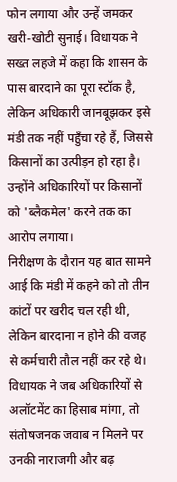फोन लगाया और उन्हें जमकर खरी-खोटी सुनाई। विधायक ने सख्त लहजे में कहा कि शासन के पास बारदाने का पूरा स्टॉक है, लेकिन अधिकारी जानबूझकर इसे मंडी तक नहीं पहुँचा रहे हैं, जिससे किसानों का उत्पीड़न हो रहा है। उन्होंने अधिकारियों पर किसानों को 'ब्लैकमेल' करने तक का आरोप लगाया।
निरीक्षण के दौरान यह बात सामने आई कि मंडी में कहने को तो तीन कांटों पर खरीद चल रही थी, लेकिन बारदाना न होने की वजह से कर्मचारी तौल नहीं कर रहे थे। विधायक ने जब अधिकारियों से अलॉटमेंट का हिसाब मांगा, तो संतोषजनक जवाब न मिलने पर उनकी नाराजगी और बढ़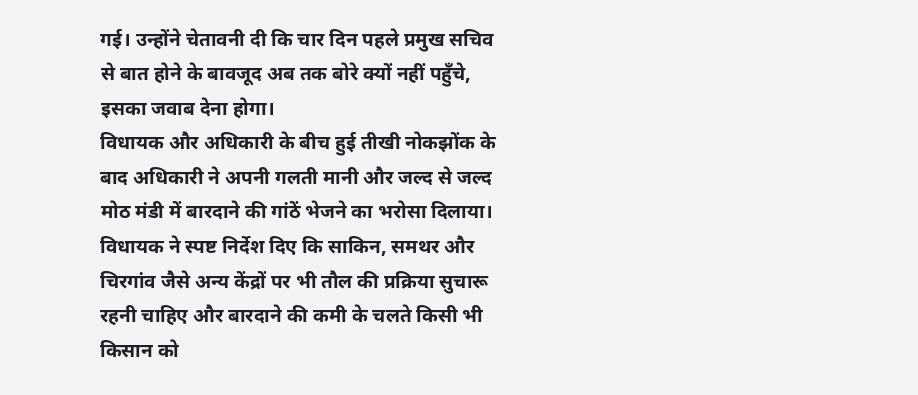गई। उन्होंने चेतावनी दी कि चार दिन पहले प्रमुख सचिव से बात होने के बावजूद अब तक बोरे क्यों नहीं पहुँचे, इसका जवाब देना होगा।
विधायक और अधिकारी के बीच हुई तीखी नोकझोंक के बाद अधिकारी ने अपनी गलती मानी और जल्द से जल्द मोठ मंडी में बारदाने की गांठें भेजने का भरोसा दिलाया। विधायक ने स्पष्ट निर्देश दिए कि साकिन, समथर और चिरगांव जैसे अन्य केंद्रों पर भी तौल की प्रक्रिया सुचारू रहनी चाहिए और बारदाने की कमी के चलते किसी भी किसान को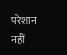परेशान नहीं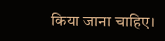किया जाना चाहिए।